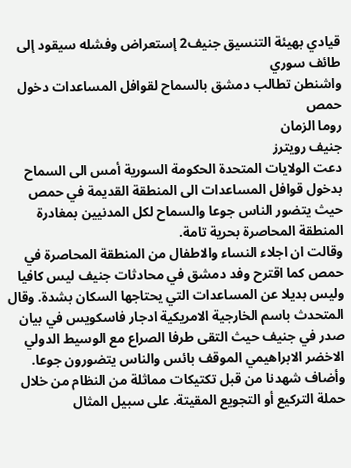قيادي بهيئة التنسيق جنيف2 إستعراض وفشله سيقود إلى طائف سوري
واشنطن تطالب دمشق بالسماح لقوافل المساعدات دخول حمص
روما الزمان
جنيف رويترز
دعت الولايات المتحدة الحكومة السورية أمس الى السماح بدخول قوافل المساعدات الى المنطقة القديمة في حمص حيث يتضور الناس جوعا والسماح لكل المدنيين بمغادرة المنطقة المحاصرة بحرية تامة.
وقالت ان اجلاء النساء والاطفال من المنطقة المحاصرة في حمص كما اقترح وفد دمشق في محادثات جنيف ليس كافيا وليس بديلا عن المساعدات التي يحتاجها السكان بشدة. وقال المتحدث باسم الخارجية الامريكية ادجار فاسكويس في بيان صدر في جنيف حيث التقى طرفا الصراع مع الوسيط الدولي الاخضر الابراهيمي الموقف بائس والناس يتضورون جوعا.
وأضاف شهدنا من قبل تكتيكات مماثلة من النظام من خلال حملة التركيع أو التجويع المقيتة. على سبيل المثال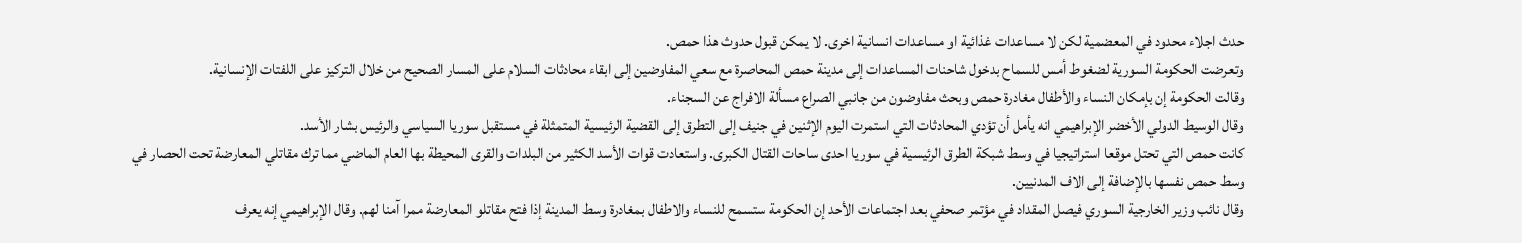حدث اجلاء محدود في المعضمية لكن لا مساعدات غذائية او مساعدات انسانية اخرى. لا يمكن قبول حدوث هذا حمص.
وتعرضت الحكومة السورية لضغوط أمس للسماح بدخول شاحنات المساعدات إلى مدينة حمص المحاصرة مع سعي المفاوضين إلى ابقاء محادثات السلام على المسار الصحيح من خلال التركيز على اللفتات الإنسانية.
وقالت الحكومة إن بإمكان النساء والأطفال مغادرة حمص وبحث مفاوضون من جانبي الصراع مسألة الافراج عن السجناء.
وقال الوسيط الدولي الأخضر الإبراهيمي انه يأمل أن تؤدي المحادثات التي استمرت اليوم الإثنين في جنيف إلى التطرق إلى القضية الرئيسية المتمثلة في مستقبل سوريا السياسي والرئيس بشار الأسد.
كانت حمص التي تحتل موقعا استراتيجيا في وسط شبكة الطرق الرئيسية في سوريا احدى ساحات القتال الكبرى. واستعادت قوات الأسد الكثير من البلدات والقرى المحيطة بها العام الماضي مما ترك مقاتلي المعارضة تحت الحصار في وسط حمص نفسها بالإضافة إلى الاف المدنيين.
وقال نائب وزير الخارجية السوري فيصل المقداد في مؤتمر صحفي بعد اجتماعات الأحد إن الحكومة ستسمح للنساء والاطفال بمغادرة وسط المدينة إذا فتح مقاتلو المعارضة ممرا آمنا لهم. وقال الإبراهيمي إنه يعرف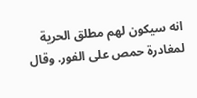انه سيكون لهم مطلق الحرية لمغادرة حمص على الفور. وقال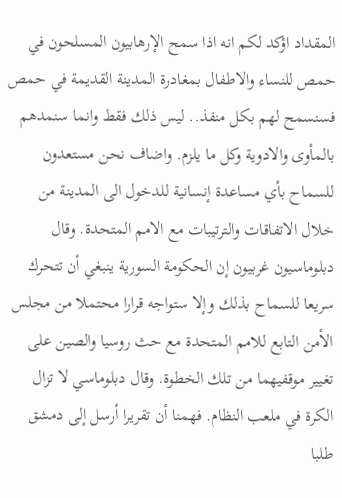المقداد اؤكد لكم انه اذا سمح الإرهابيون المسلحون في حمص للنساء والاطفال بمغادرة المدينة القديمة في حمص فسنسمح لهم بكل منفذ.. ليس ذلك فقط وانما سنمدهم بالمأوى والادوية وكل ما يلزم. واضاف نحن مستعدون للسماح بأي مساعدة إنسانية للدخول الى المدينة من خلال الاتفاقات والترتيبات مع الامم المتحدة. وقال دبلوماسيون غربيون إن الحكومة السورية ينبغي أن تتحرك سريعا للسماح بذلك وإلا ستواجه قرارا محتملا من مجلس الأمن التابع للامم المتحدة مع حث روسيا والصين على تغيير موقفيهما من تلك الخطوة. وقال دبلوماسي لا تزال الكرة في ملعب النظام. فهمنا أن تقريرا أرسل إلى دمشق طلبا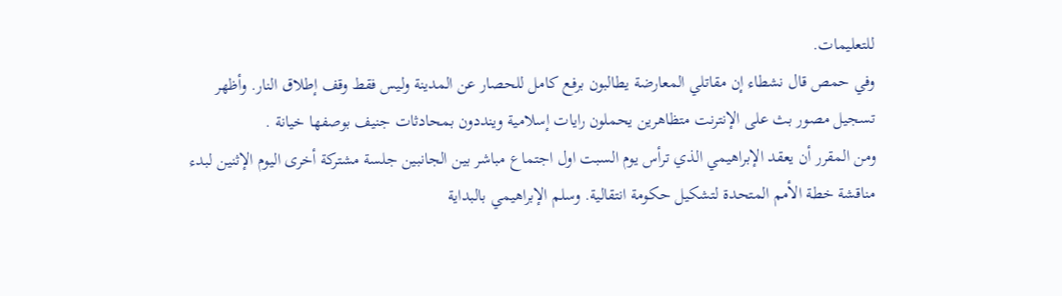للتعليمات.
وفي حمص قال نشطاء إن مقاتلي المعارضة يطالبون برفع كامل للحصار عن المدينة وليس فقط وقف إطلاق النار. وأظهر تسجيل مصور بث على الإنترنت متظاهرين يحملون رايات إسلامية وينددون بمحادثات جنيف بوصفها خيانة .
ومن المقرر أن يعقد الإبراهيمي الذي ترأس يوم السبت اول اجتماع مباشر بين الجانبين جلسة مشتركة أخرى اليوم الإثنين لبدء مناقشة خطة الأمم المتحدة لتشكيل حكومة انتقالية. وسلم الإبراهيمي بالبداية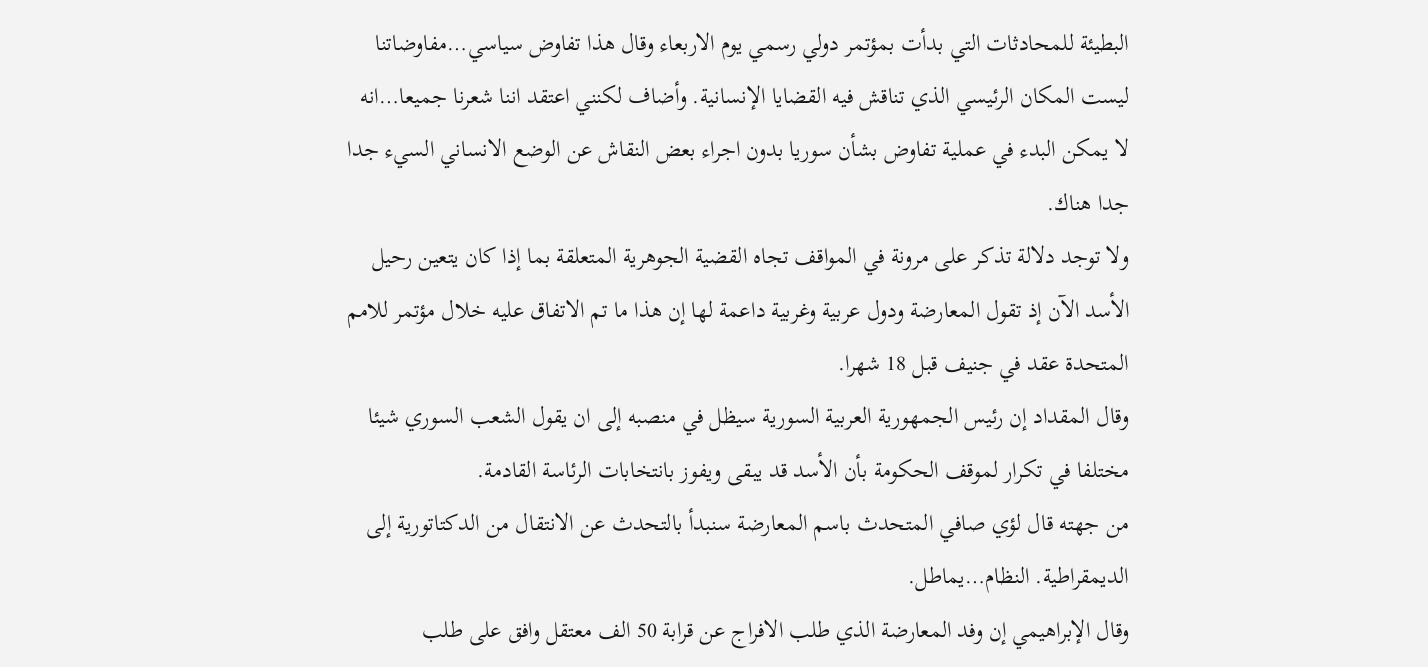البطيئة للمحادثات التي بدأت بمؤتمر دولي رسمي يوم الاربعاء وقال هذا تفاوض سياسي…مفاوضاتنا ليست المكان الرئيسي الذي تناقش فيه القضايا الإنسانية. وأضاف لكنني اعتقد اننا شعرنا جميعا…انه لا يمكن البدء في عملية تفاوض بشأن سوريا بدون اجراء بعض النقاش عن الوضع الانساني السيء جدا جدا هناك.
ولا توجد دلالة تذكر على مرونة في المواقف تجاه القضية الجوهرية المتعلقة بما إذا كان يتعين رحيل الأسد الآن إذ تقول المعارضة ودول عربية وغربية داعمة لها إن هذا ما تم الاتفاق عليه خلال مؤتمر للامم المتحدة عقد في جنيف قبل 18 شهرا.
وقال المقداد إن رئيس الجمهورية العربية السورية سيظل في منصبه إلى ان يقول الشعب السوري شيئا مختلفا في تكرار لموقف الحكومة بأن الأسد قد يبقى ويفوز بانتخابات الرئاسة القادمة.
من جهته قال لؤي صافي المتحدث باسم المعارضة سنبدأ بالتحدث عن الانتقال من الدكتاتورية إلى الديمقراطية. النظام…يماطل.
وقال الإبراهيمي إن وفد المعارضة الذي طلب الافراج عن قرابة 50 الف معتقل وافق على طلب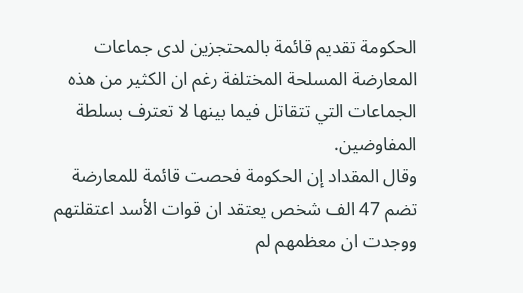الحكومة تقديم قائمة بالمحتجزين لدى جماعات المعارضة المسلحة المختلفة رغم ان الكثير من هذه الجماعات التي تتقاتل فيما بينها لا تعترف بسلطة المفاوضين.
وقال المقداد إن الحكومة فحصت قائمة للمعارضة تضم 47 الف شخص يعتقد ان قوات الأسد اعتقلتهم ووجدت ان معظمهم لم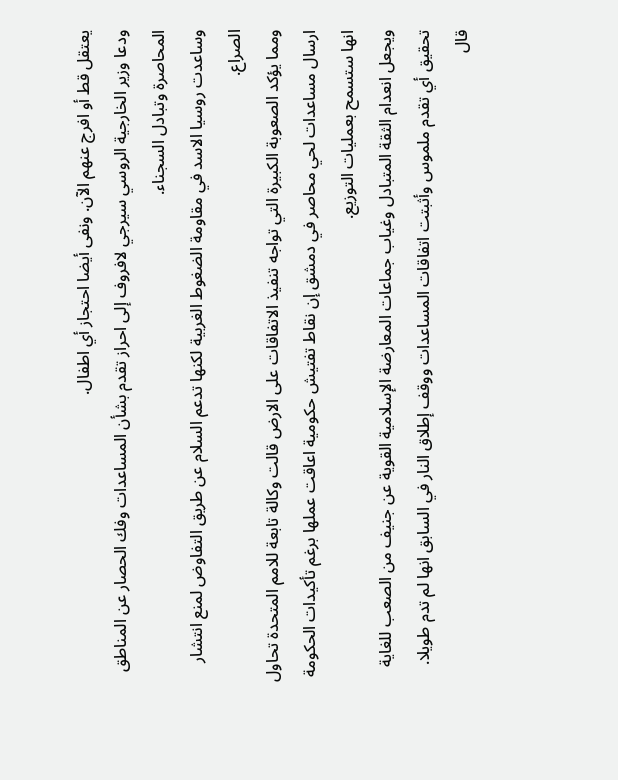يعتقل قط أو افرج عنهم الآن. ونفى أيضا احتجاز أي اطفال.
ودعا وزير الخارجية الروسي سيرجي لافروف إلى احراز تقدم بشأن المساعدات وفك الحصار عن المناطق المحاصرة وتبادل السجناء.
وساعدت روسيا الاسد في مقاومة الضغوط الغربية لكنها تدعم السلام عن طريق التفاوض لمنع انتشار الصراع.
ومما يؤكد الصعوبة الكبيرة التي تواجه تنفيذ الاتفاقات على الارض قالت وكالة تابعة للامم المتحدة تحاول ارسال مساعدات لحي محاصر في دمشق إن نقاط تفتيش حكومية اعاقت عملها برغم تأكيدات الحكومة انها ستسمح بعمليات التوزيع.
ويجعل انعدام الثقة المتبادل وغياب جماعات المعارضة الإسلامية القوية عن جنيف من الصعب للغاية تحقيق أي تقدم ملموس وأثبتت اتفاقات المساعدات ووقف إطلاق النار في السابق انها لم تدم طويلا.
قال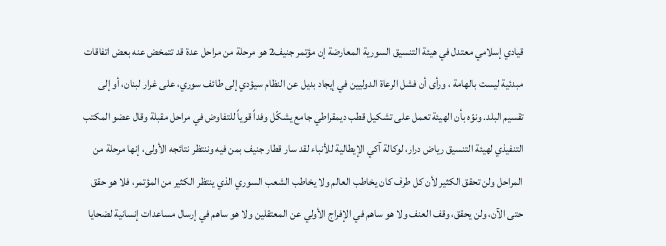قيادي إسلامي معتدل في هيئة التنسيق السورية المعارضة إن مؤتمر جنيف2 هو مرحلة من مراحل عدة قد تتمخض عنه بعض اتفاقات مبدئية ليست بالهامة ، ورأى أن فشل الرعاة الدوليين في إيجاد بديل عن النظام سيؤدي إلى طائف سوري، على غرار لبنان، أو إلى تقسيم البلد. ونوّه بأن الهيئة تعمل على تشكيل قطب ديمقراطي جامع يشكّل وفداً قوياً للتفاوض في مراحل مقبلة وقال عضو المكتب التنفيذي لهيئة التنسيق رياض درار، لوكالة آكي الإيطالية للأنباء لقد سار قطار جنيف بمن فيه وننتظر نتائجه الأولى، إنها مرحلة من المراحل ولن تحقق الكثير لأن كل طرف كان يخاطب العالم ولا يخاطب الشعب السوري الذي ينتظر الكثير من المؤتمر، فلا هو حقق حتى الآن، ولن يحقق، وقف العنف ولا هو ساهم في الإفراج الأولي عن المعتقلين ولا هو ساهم في إرسال مساعدات إنسانية لضحايا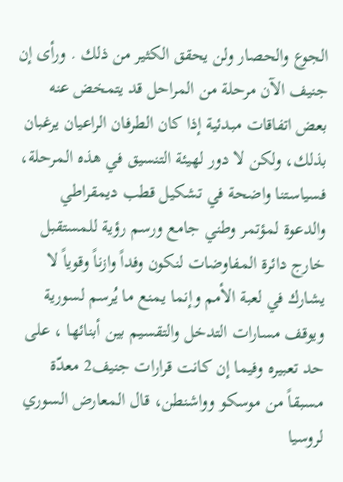الجوع والحصار ولن يحقق الكثير من ذلك . ورأى إن جنيف الآن مرحلة من المراحل قد يتمخض عنه بعض اتفاقات مبدئية إذا كان الطرفان الراعيان يرغبان بذلك، ولكن لا دور لهيئة التنسيق في هذه المرحلة، فسياستنا واضحة في تشكيل قطب ديمقراطي والدعوة لمؤتمر وطني جامع ورسم رؤية للمستقبل خارج دائرة المفاوضات لنكون وفداً وازناً وقوياً لا يشارك في لعبة الأمم وإنما يمنع ما يُرسم لسورية ويوقف مسارات التدخل والتقسيم بين أبنائها ، على حد تعبيره وفيما إن كانت قرارات جنيف2 معدّة مسبقاً من موسكو وواشنطن، قال المعارض السوري لروسيا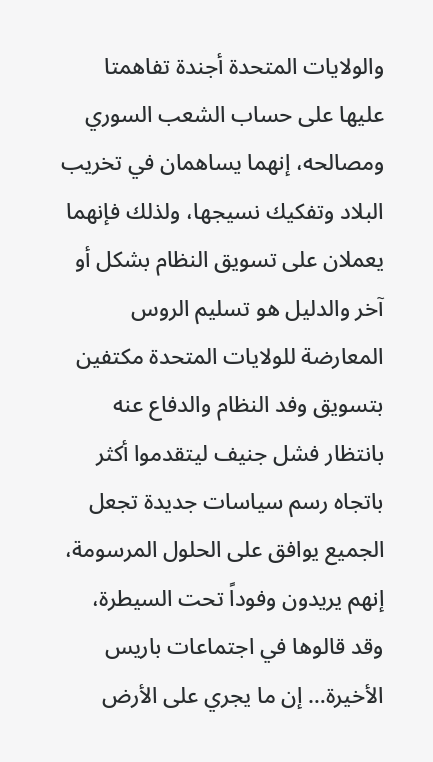والولايات المتحدة أجندة تفاهمتا عليها على حساب الشعب السوري ومصالحه، إنهما يساهمان في تخريب البلاد وتفكيك نسيجها، ولذلك فإنهما يعملان على تسويق النظام بشكل أو آخر والدليل هو تسليم الروس المعارضة للولايات المتحدة مكتفين بتسويق وفد النظام والدفاع عنه بانتظار فشل جنيف ليتقدموا أكثر باتجاه رسم سياسات جديدة تجعل الجميع يوافق على الحلول المرسومة، إنهم يريدون وفوداً تحت السيطرة، وقد قالوها في اجتماعات باريس الأخيرة… إن ما يجري على الأرض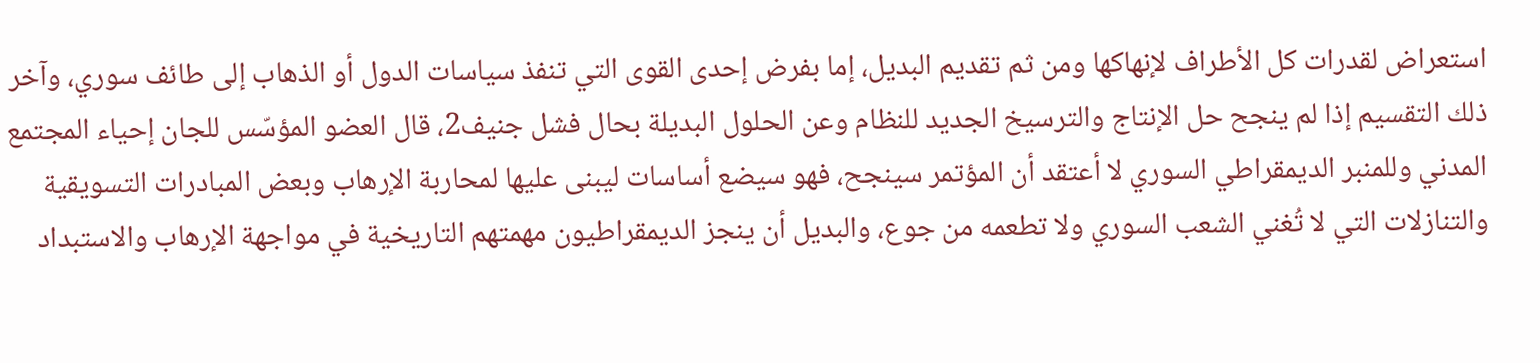استعراض لقدرات كل الأطراف لإنهاكها ومن ثم تقديم البديل، إما بفرض إحدى القوى التي تنفذ سياسات الدول أو الذهاب إلى طائف سوري، وآخر ذلك التقسيم إذا لم ينجح حل الإنتاج والترسيخ الجديد للنظام وعن الحلول البديلة بحال فشل جنيف2، قال العضو المؤسّس للجان إحياء المجتمع المدني وللمنبر الديمقراطي السوري لا أعتقد أن المؤتمر سينجح، فهو سيضع أساسات ليبنى عليها لمحاربة الإرهاب وبعض المبادرات التسويقية والتنازلات التي لا تُغني الشعب السوري ولا تطعمه من جوع، والبديل أن ينجز الديمقراطيون مهمتهم التاريخية في مواجهة الإرهاب والاستبداد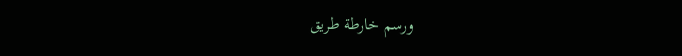ورسم خارطة طريق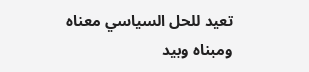تعيد للحل السياسي معناه ومبناه وبيد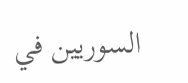السوريين في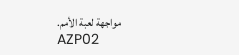مواجهة لعبة الأمم.
AZP02